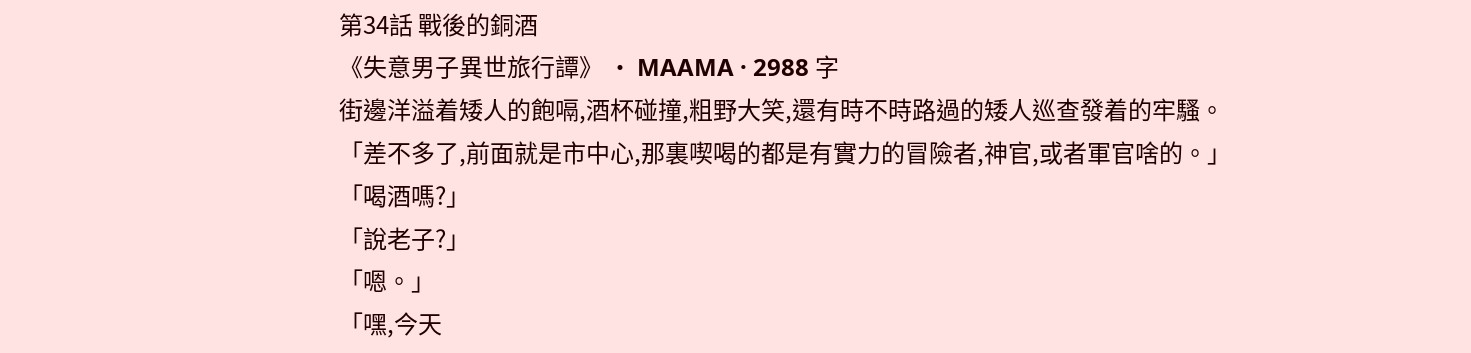第34話 戰後的銅酒
《失意男子異世旅行譚》 · MAAMA · 2988 字
街邊洋溢着矮人的飽嗝,酒杯碰撞,粗野大笑,還有時不時路過的矮人巡查發着的牢騷。
「差不多了,前面就是市中心,那裏喫喝的都是有實力的冒險者,神官,或者軍官啥的。」
「喝酒嗎?」
「說老子?」
「嗯。」
「嘿,今天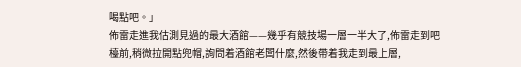喝點吧。」
佈雷走進我估測見過的最大酒館——幾乎有競技場一層一半大了,佈雷走到吧檯前,稍微拉開點兜帽,詢問着酒館老闆什麼,然後帶着我走到最上層,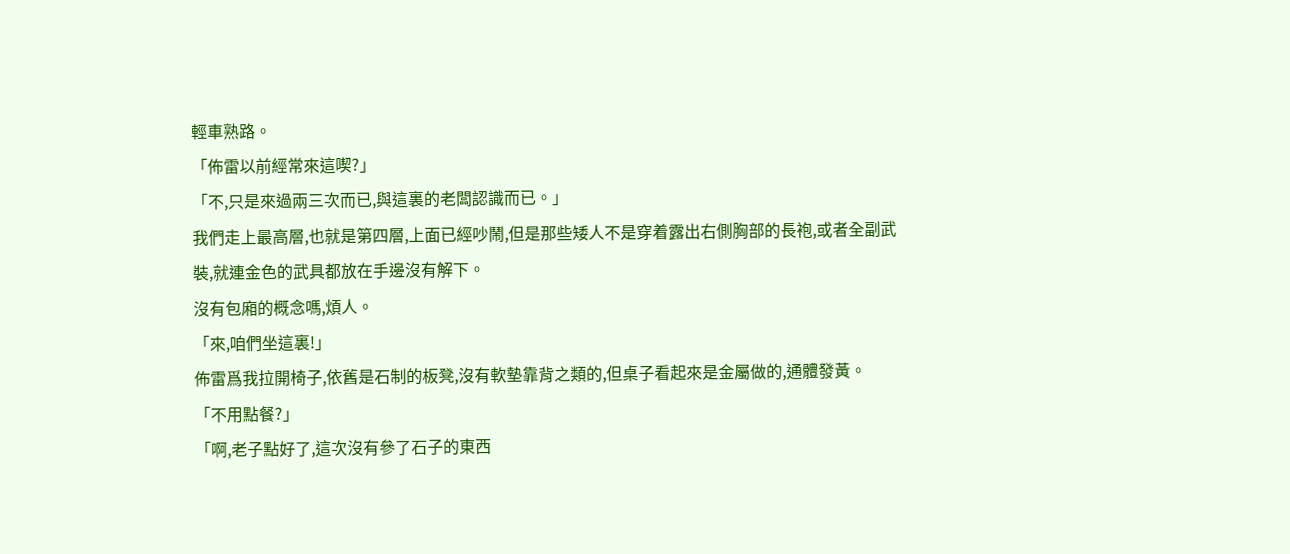輕車熟路。
「佈雷以前經常來這喫?」
「不,只是來過兩三次而已,與這裏的老闆認識而已。」
我們走上最高層,也就是第四層,上面已經吵鬧,但是那些矮人不是穿着露出右側胸部的長袍,或者全副武裝,就連金色的武具都放在手邊沒有解下。
沒有包廂的概念嗎,煩人。
「來,咱們坐這裏!」
佈雷爲我拉開椅子,依舊是石制的板凳,沒有軟墊靠背之類的,但桌子看起來是金屬做的,通體發黃。
「不用點餐?」
「啊,老子點好了,這次沒有參了石子的東西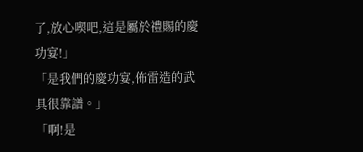了,放心喫吧,這是屬於禮賜的慶功宴!」
「是我們的慶功宴,佈雷造的武具很靠譜。」
「啊!是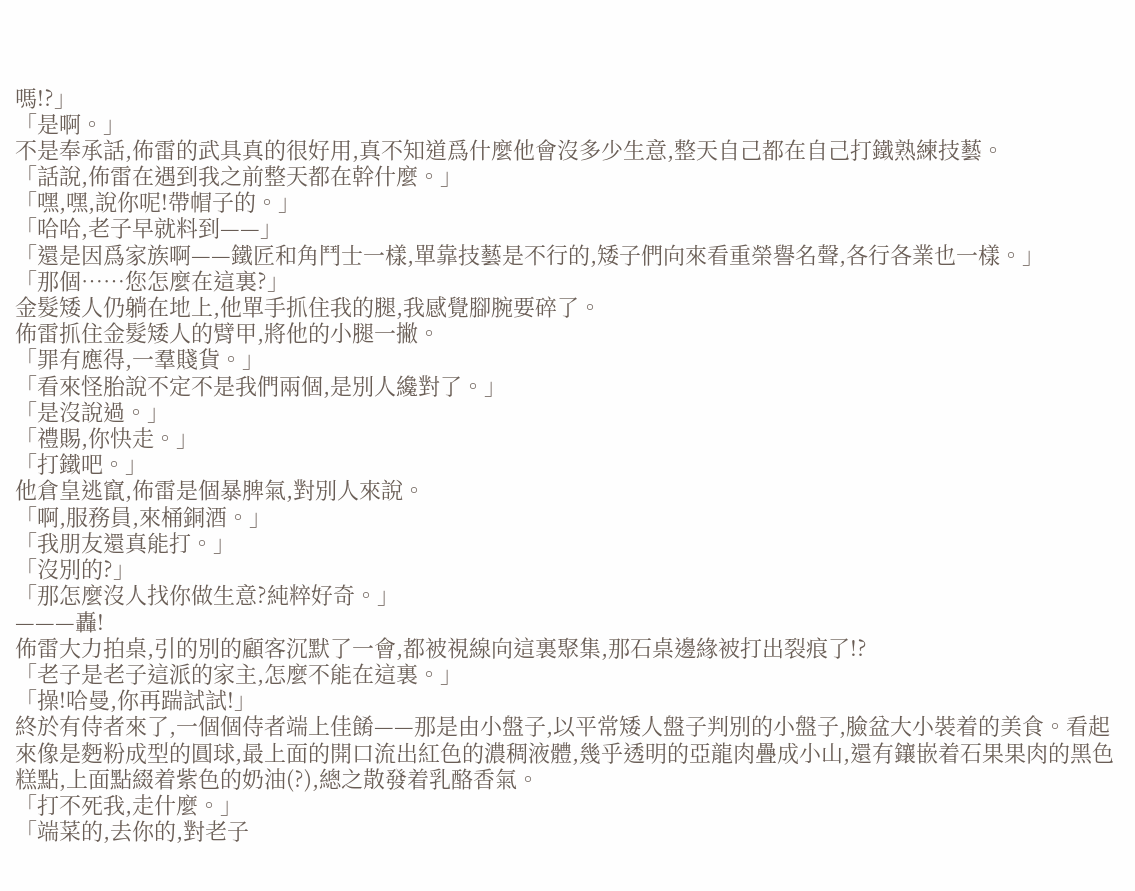嗎!?」
「是啊。」
不是奉承話,佈雷的武具真的很好用,真不知道爲什麼他會沒多少生意,整天自己都在自己打鐵熟練技藝。
「話說,佈雷在遇到我之前整天都在幹什麼。」
「嘿,嘿,說你呢!帶帽子的。」
「哈哈,老子早就料到——」
「還是因爲家族啊——鐵匠和角鬥士一樣,單靠技藝是不行的,矮子們向來看重榮譽名聲,各行各業也一樣。」
「那個……您怎麼在這裏?」
金髮矮人仍躺在地上,他單手抓住我的腿,我感覺腳腕要碎了。
佈雷抓住金髮矮人的臂甲,將他的小腿一撇。
「罪有應得,一羣賤貨。」
「看來怪胎說不定不是我們兩個,是別人纔對了。」
「是沒說過。」
「禮賜,你快走。」
「打鐵吧。」
他倉皇逃竄,佈雷是個暴脾氣,對別人來說。
「啊,服務員,來桶銅酒。」
「我朋友還真能打。」
「沒別的?」
「那怎麼沒人找你做生意?純粹好奇。」
———轟!
佈雷大力拍桌,引的別的顧客沉默了一會,都被視線向這裏聚集,那石桌邊緣被打出裂痕了!?
「老子是老子這派的家主,怎麼不能在這裏。」
「操!哈曼,你再踹試試!」
終於有侍者來了,一個個侍者端上佳餚——那是由小盤子,以平常矮人盤子判別的小盤子,臉盆大小裝着的美食。看起來像是麪粉成型的圓球,最上面的開口流出紅色的濃稠液體,幾乎透明的亞龍肉疊成小山,還有鑲嵌着石果果肉的黑色糕點,上面點綴着紫色的奶油(?),總之散發着乳酪香氣。
「打不死我,走什麼。」
「端菜的,去你的,對老子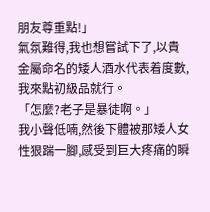朋友尊重點!」
氣氛難得,我也想嘗試下了,以貴金屬命名的矮人酒水代表着度數,我來點初級品就行。
「怎麼?老子是暴徒啊。」
我小聲低喃,然後下體被那矮人女性狠踹一腳,感受到巨大疼痛的瞬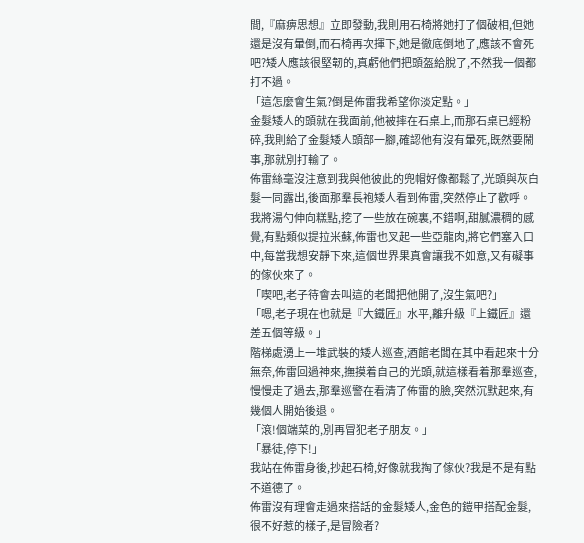間,『麻痹思想』立即發動,我則用石椅將她打了個破相,但她還是沒有暈倒,而石椅再次揮下,她是徹底倒地了,應該不會死吧?矮人應該很堅韌的,真虧他們把頭盔給脫了,不然我一個都打不過。
「這怎麼會生氣?倒是佈雷我希望你淡定點。」
金髮矮人的頭就在我面前,他被摔在石桌上,而那石桌已經粉碎,我則給了金髮矮人頭部一腳,確認他有沒有暈死,既然要鬧事,那就別打輸了。
佈雷絲毫沒注意到我與他彼此的兜帽好像都鬆了,光頭與灰白髮一同露出,後面那羣長袍矮人看到佈雷,突然停止了歡呼。
我將湯勺伸向糕點,挖了一些放在碗裏,不錯啊,甜膩濃稠的感覺,有點類似提拉米蘇,佈雷也叉起一些亞龍肉,將它們塞入口中,每當我想安靜下來,這個世界果真會讓我不如意,又有礙事的傢伙來了。
「喫吧,老子待會去叫這的老闆把他開了,沒生氣吧?」
「嗯,老子現在也就是『大鐵匠』水平,離升級『上鐵匠』還差五個等級。」
階梯處湧上一堆武裝的矮人巡查,酒館老闆在其中看起來十分無奈,佈雷回過神來,撫摸着自己的光頭,就這樣看着那羣巡查,慢慢走了過去,那羣巡警在看清了佈雷的臉,突然沉默起來,有幾個人開始後退。
「滾!個端菜的,別再冒犯老子朋友。」
「暴徒,停下!」
我站在佈雷身後,抄起石椅,好像就我掏了傢伙?我是不是有點不道德了。
佈雷沒有理會走過來搭話的金髮矮人,金色的鎧甲搭配金髮,很不好惹的樣子,是冒險者?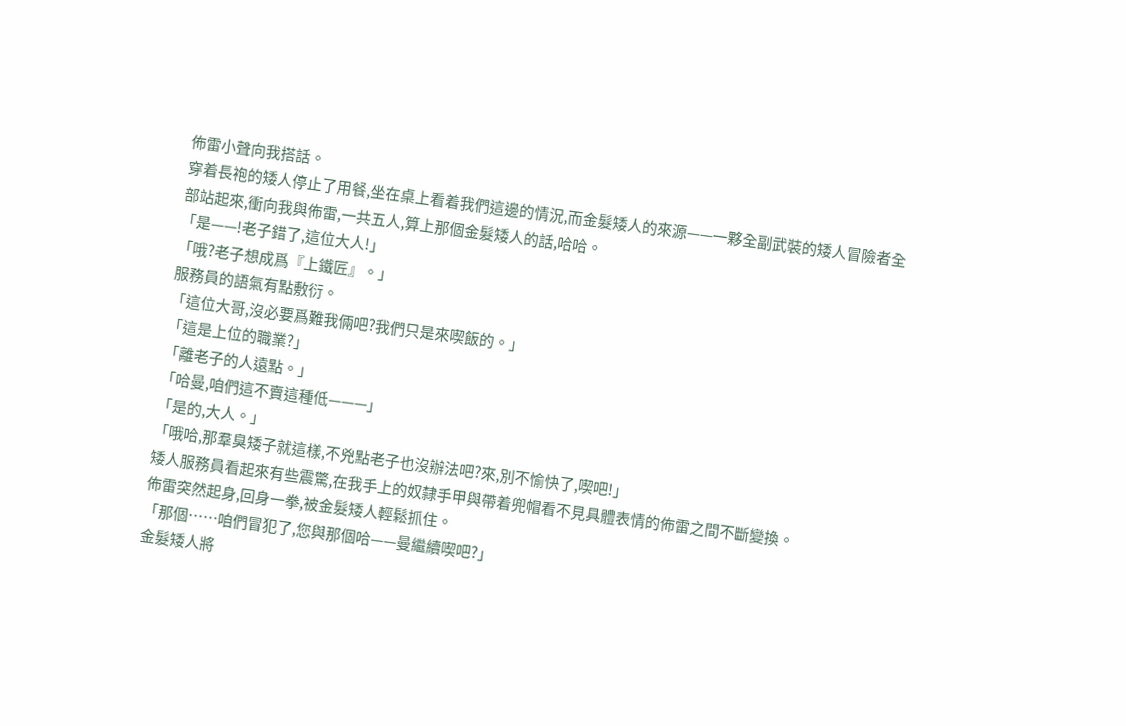佈雷小聲向我搭話。
穿着長袍的矮人停止了用餐,坐在桌上看着我們這邊的情況,而金髮矮人的來源——一夥全副武裝的矮人冒險者全部站起來,衝向我與佈雷,一共五人,算上那個金髮矮人的話,哈哈。
「是——!老子錯了,這位大人!」
「哦?老子想成爲『上鐵匠』。」
服務員的語氣有點敷衍。
「這位大哥,沒必要爲難我倆吧?我們只是來喫飯的。」
「這是上位的職業?」
「離老子的人遠點。」
「哈曼,咱們這不賣這種低———」
「是的,大人。」
「哦哈,那羣臭矮子就這樣,不兇點老子也沒辦法吧?來,別不愉快了,喫吧!」
矮人服務員看起來有些震驚,在我手上的奴隸手甲與帶着兜帽看不見具體表情的佈雷之間不斷變換。
佈雷突然起身,回身一拳,被金髮矮人輕鬆抓住。
「那個……咱們冒犯了,您與那個哈——曼繼續喫吧?」
金髮矮人將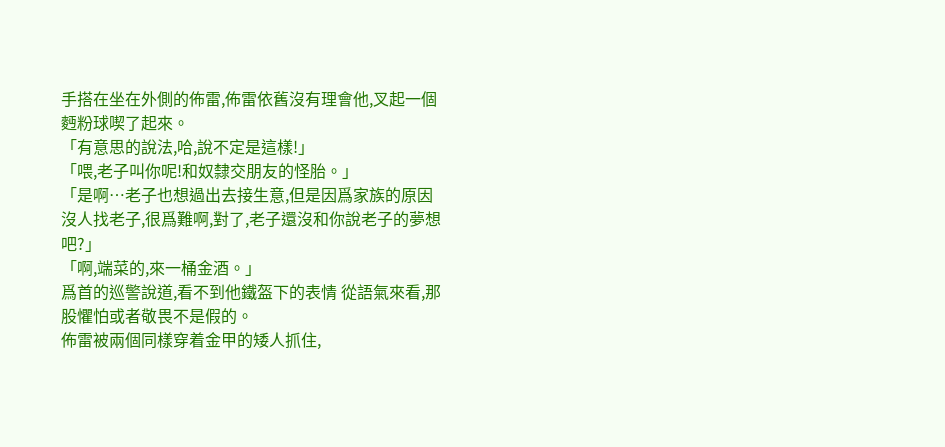手搭在坐在外側的佈雷,佈雷依舊沒有理會他,叉起一個麪粉球喫了起來。
「有意思的說法,哈,說不定是這樣!」
「喂,老子叫你呢!和奴隸交朋友的怪胎。」
「是啊…老子也想過出去接生意,但是因爲家族的原因沒人找老子,很爲難啊,對了,老子還沒和你說老子的夢想吧?」
「啊,端菜的,來一桶金酒。」
爲首的巡警說道,看不到他鐵盔下的表情 從語氣來看,那股懼怕或者敬畏不是假的。
佈雷被兩個同樣穿着金甲的矮人抓住,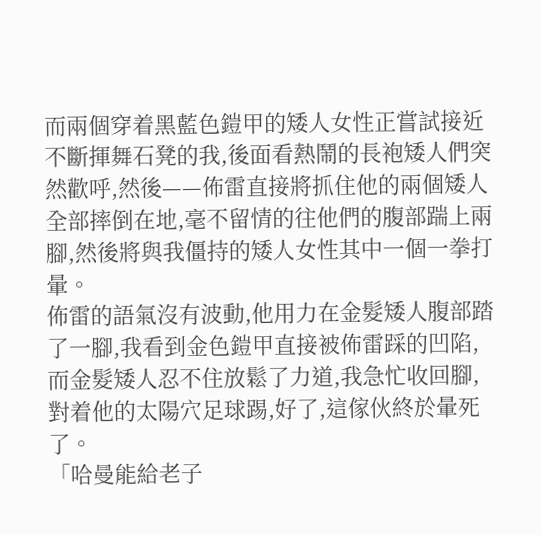而兩個穿着黑藍色鎧甲的矮人女性正嘗試接近不斷揮舞石凳的我,後面看熱鬧的長袍矮人們突然歡呼,然後——佈雷直接將抓住他的兩個矮人全部摔倒在地,毫不留情的往他們的腹部踹上兩腳,然後將與我僵持的矮人女性其中一個一拳打暈。
佈雷的語氣沒有波動,他用力在金髮矮人腹部踏了一腳,我看到金色鎧甲直接被佈雷踩的凹陷,而金髮矮人忍不住放鬆了力道,我急忙收回腳,對着他的太陽穴足球踢,好了,這傢伙終於暈死了。
「哈曼能給老子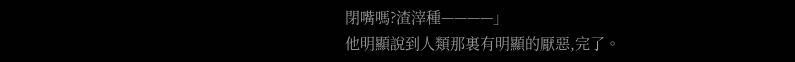閉嘴嗎?渣滓種————」
他明顯說到人類那裏有明顯的厭惡,完了。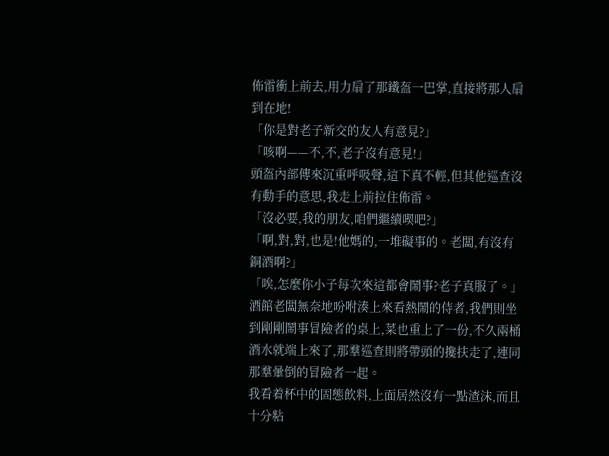佈雷衝上前去,用力扇了那鐵盔一巴掌,直接將那人扇到在地!
「你是對老子新交的友人有意見?」
「咳啊——不,不,老子沒有意見!」
頭盔內部傳來沉重呼吸聲,這下真不輕,但其他巡查沒有動手的意思,我走上前拉住佈雷。
「沒必要,我的朋友,咱們繼續喫吧?」
「啊,對,對,也是!他媽的,一堆礙事的。老闆,有沒有銅酒啊?」
「唉,怎麼你小子每次來這都會鬧事?老子真服了。」
酒館老闆無奈地吩咐湊上來看熱鬧的侍者,我們則坐到剛剛鬧事冒險者的桌上,菜也重上了一份,不久兩桶酒水就端上來了,那羣巡查則將帶頭的攙扶走了,連同那羣暈倒的冒險者一起。
我看着杯中的固態飲料,上面居然沒有一點渣沫,而且十分粘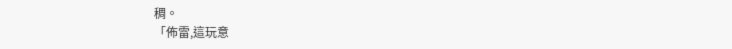稠。
「佈雷,這玩意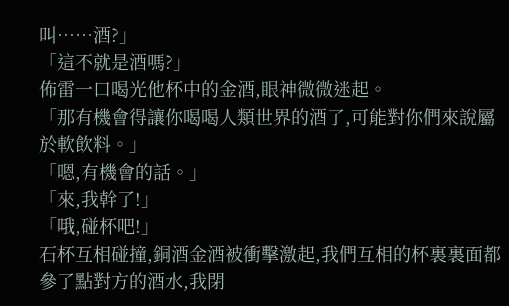叫……酒?」
「這不就是酒嗎?」
佈雷一口喝光他杯中的金酒,眼神微微迷起。
「那有機會得讓你喝喝人類世界的酒了,可能對你們來說屬於軟飲料。」
「嗯,有機會的話。」
「來,我幹了!」
「哦,碰杯吧!」
石杯互相碰撞,銅酒金酒被衝擊激起,我們互相的杯裏裏面都參了點對方的酒水,我閉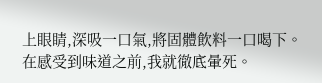上眼睛,深吸一口氣,將固體飲料一口喝下。
在感受到味道之前,我就徹底暈死。